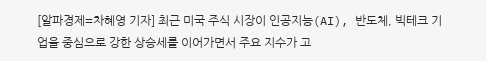[알파경제=차혜영 기자] 최근 미국 주식 시장이 인공지능(AI), 반도체, 빅테크 기업을 중심으로 강한 상승세를 이어가면서 주요 지수가 고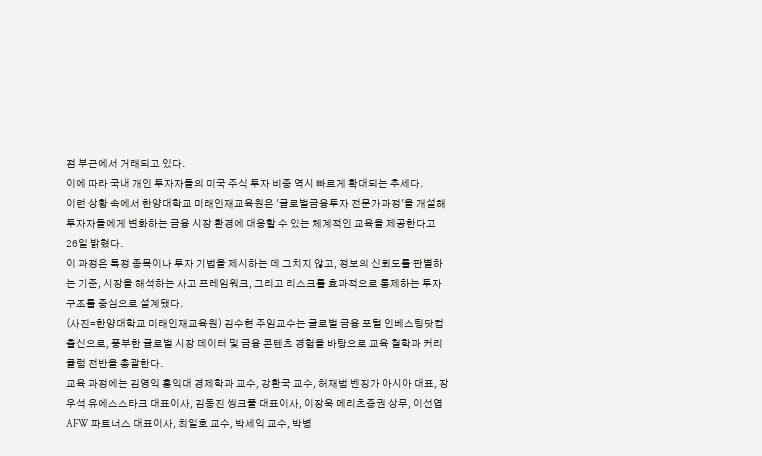점 부근에서 거래되고 있다.
이에 따라 국내 개인 투자자들의 미국 주식 투자 비중 역시 빠르게 확대되는 추세다.
이런 상황 속에서 한양대학교 미래인재교육원은 '글로벌금융투자 전문가과정'을 개설해 투자자들에게 변화하는 금융 시장 환경에 대응할 수 있는 체계적인 교육을 제공한다고 26일 밝혔다.
이 과정은 특정 종목이나 투자 기법을 제시하는 데 그치지 않고, 정보의 신뢰도를 판별하는 기준, 시장을 해석하는 사고 프레임워크, 그리고 리스크를 효과적으로 통제하는 투자 구조를 중심으로 설계됐다.
(사진=한양대학교 미래인재교육원) 김수현 주임교수는 글로벌 금융 포털 인베스팅닷컴 출신으로, 풍부한 글로벌 시장 데이터 및 금융 콘텐츠 경험을 바탕으로 교육 철학과 커리큘럼 전반을 총괄한다.
교육 과정에는 김영익 홍익대 경제학과 교수, 강환국 교수, 허재범 벤징가 아시아 대표, 장우석 유에스스타크 대표이사, 김동진 씽크풀 대표이사, 이장욱 메리츠증권 상무, 이선엽 AFW 파트너스 대표이사, 최일호 교수, 박세익 교수, 박병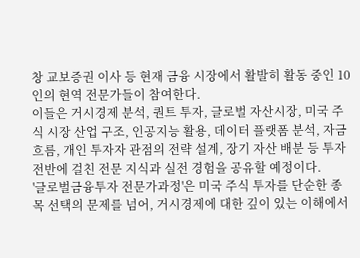창 교보증권 이사 등 현재 금융 시장에서 활발히 활동 중인 10인의 현역 전문가들이 참여한다.
이들은 거시경제 분석, 퀀트 투자, 글로벌 자산시장, 미국 주식 시장 산업 구조, 인공지능 활용, 데이터 플랫폼 분석, 자금 흐름, 개인 투자자 관점의 전략 설계, 장기 자산 배분 등 투자 전반에 걸친 전문 지식과 실전 경험을 공유할 예정이다.
'글로벌금융투자 전문가과정'은 미국 주식 투자를 단순한 종목 선택의 문제를 넘어, 거시경제에 대한 깊이 있는 이해에서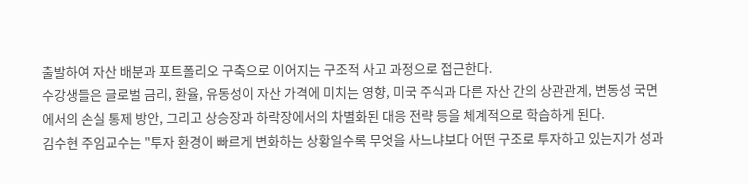출발하여 자산 배분과 포트폴리오 구축으로 이어지는 구조적 사고 과정으로 접근한다.
수강생들은 글로벌 금리, 환율, 유동성이 자산 가격에 미치는 영향, 미국 주식과 다른 자산 간의 상관관계, 변동성 국면에서의 손실 통제 방안, 그리고 상승장과 하락장에서의 차별화된 대응 전략 등을 체계적으로 학습하게 된다.
김수현 주임교수는 "투자 환경이 빠르게 변화하는 상황일수록 무엇을 사느냐보다 어떤 구조로 투자하고 있는지가 성과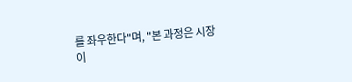를 좌우한다"며, "본 과정은 시장이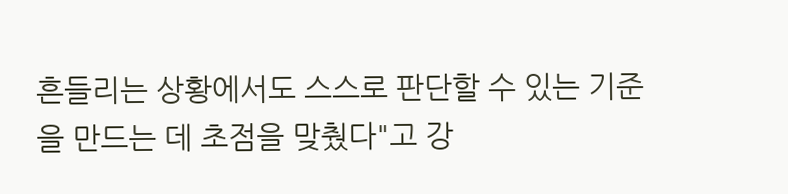흔들리는 상황에서도 스스로 판단할 수 있는 기준을 만드는 데 초점을 맞췄다"고 강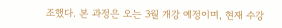조했다. 본 과정은 오는 3월 개강 예정이며, 현재 수강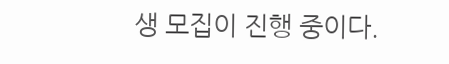생 모집이 진행 중이다.